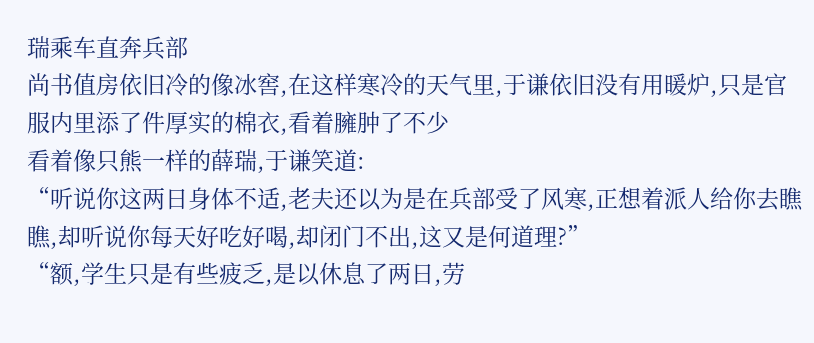瑞乘车直奔兵部
尚书值房依旧冷的像冰窖,在这样寒冷的天气里,于谦依旧没有用暖炉,只是官服内里添了件厚实的棉衣,看着臃肿了不少
看着像只熊一样的薛瑞,于谦笑道:
“听说你这两日身体不适,老夫还以为是在兵部受了风寒,正想着派人给你去瞧瞧,却听说你每天好吃好喝,却闭门不出,这又是何道理?”
“额,学生只是有些疲乏,是以休息了两日,劳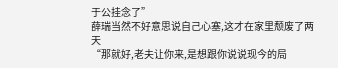于公挂念了”
薛瑞当然不好意思说自己心塞,这才在家里颓废了两天
“那就好,老夫让你来,是想跟你说说现今的局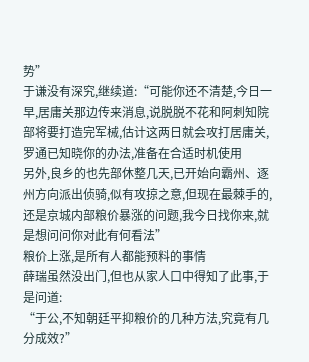势”
于谦没有深究,继续道:“可能你还不清楚,今日一早,居庸关那边传来消息,说脱脱不花和阿刺知院部将要打造完军械,估计这两日就会攻打居庸关,罗通已知晓你的办法,准备在合适时机使用
另外,良乡的也先部休整几天,已开始向霸州、逐州方向派出侦骑,似有攻掠之意,但现在最棘手的,还是京城内部粮价暴涨的问题,我今日找你来,就是想问问你对此有何看法”
粮价上涨,是所有人都能预料的事情
薛瑞虽然没出门,但也从家人口中得知了此事,于是问道:
“于公,不知朝廷平抑粮价的几种方法,究竟有几分成效?”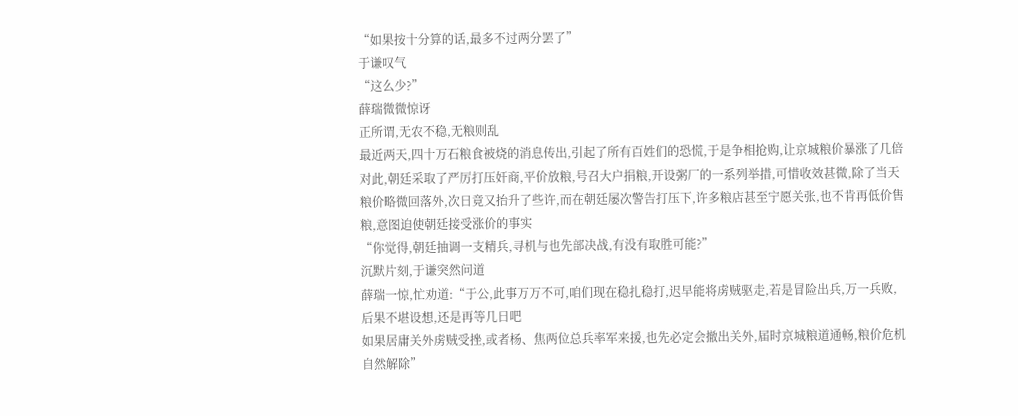“如果按十分算的话,最多不过两分罢了”
于谦叹气
“这么少?”
薛瑞微微惊讶
正所谓,无农不稳,无粮则乱
最近两天,四十万石粮食被烧的消息传出,引起了所有百姓们的恐慌,于是争相抢购,让京城粮价暴涨了几倍
对此,朝廷采取了严厉打压奸商,平价放粮,号召大户捐粮,开设粥厂的一系列举措,可惜收效甚微,除了当天粮价略微回落外,次日竟又抬升了些许,而在朝廷屡次警告打压下,许多粮店甚至宁愿关张,也不肯再低价售粮,意图迫使朝廷接受涨价的事实
“你觉得,朝廷抽调一支精兵,寻机与也先部决战,有没有取胜可能?”
沉默片刻,于谦突然问道
薛瑞一惊,忙劝道:“于公,此事万万不可,咱们现在稳扎稳打,迟早能将虏贼驱走,若是冒险出兵,万一兵败,后果不堪设想,还是再等几日吧
如果居庸关外虏贼受挫,或者杨、焦两位总兵率军来援,也先必定会撤出关外,届时京城粮道通畅,粮价危机自然解除”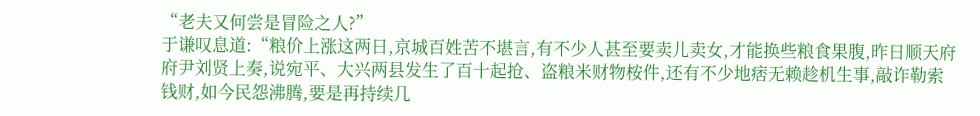“老夫又何尝是冒险之人?”
于谦叹息道:“粮价上涨这两日,京城百姓苦不堪言,有不少人甚至要卖儿卖女,才能换些粮食果腹,昨日顺天府府尹刘贤上奏,说宛平、大兴两县发生了百十起抢、盗粮米财物桉件,还有不少地痞无赖趁机生事,敲诈勒索钱财,如今民怨沸腾,要是再持续几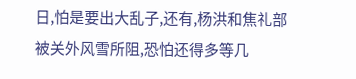日,怕是要出大乱子,还有,杨洪和焦礼部被关外风雪所阻,恐怕还得多等几